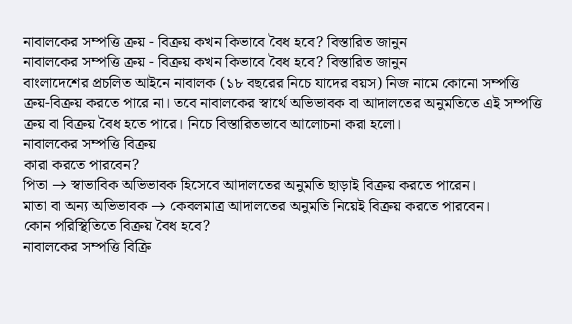নাবালকের সম্পত্তি ক্রয় - বিক্রয় কখন কিভাবে বৈধ হবে? বিস্তারিত জানুন
নাবালকের সম্পত্তি ক্রয় - বিক্রয় কখন কিভাবে বৈধ হবে? বিস্তারিত জানুন
বাংলাদেশের প্রচলিত আইনে নাবালক (১৮ বছরের নিচে যাদের বয়স) নিজ নামে কোনো সম্পত্তি ক্রয়-বিক্রয় করতে পারে না। তবে নাবালকের স্বার্থে অভিভাবক বা আদালতের অনুমতিতে এই সম্পত্তি ক্রয় বা বিক্রয় বৈধ হতে পারে। নিচে বিস্তারিতভাবে আলোচনা করা হলো।
নাবালকের সম্পত্তি বিক্রয়
কারা করতে পারবেন?
পিতা → স্বাভাবিক অভিভাবক হিসেবে আদালতের অনুমতি ছাড়াই বিক্রয় করতে পারেন।
মাতা বা অন্য অভিভাবক → কেবলমাত্র আদালতের অনুমতি নিয়েই বিক্রয় করতে পারবেন।
কোন পরিস্থিতিতে বিক্রয় বৈধ হবে?
নাবালকের সম্পত্তি বিক্রি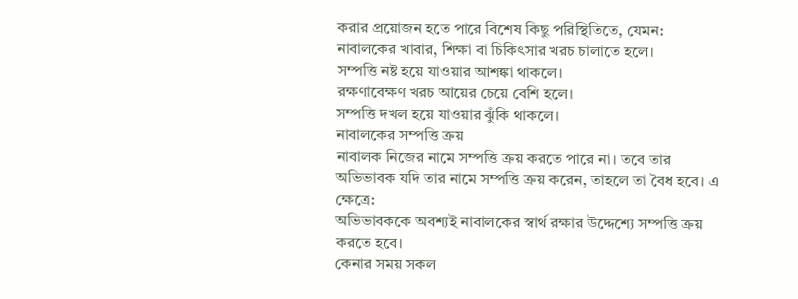করার প্রয়োজন হতে পারে বিশেষ কিছু পরিস্থিতিতে, যেমন:
নাবালকের খাবার, শিক্ষা বা চিকিৎসার খরচ চালাতে হলে।
সম্পত্তি নষ্ট হয়ে যাওয়ার আশঙ্কা থাকলে।
রক্ষণাবেক্ষণ খরচ আয়ের চেয়ে বেশি হলে।
সম্পত্তি দখল হয়ে যাওয়ার ঝুঁকি থাকলে।
নাবালকের সম্পত্তি ক্রয়
নাবালক নিজের নামে সম্পত্তি ক্রয় করতে পারে না। তবে তার অভিভাবক যদি তার নামে সম্পত্তি ক্রয় করেন, তাহলে তা বৈধ হবে। এ ক্ষেত্রে:
অভিভাবককে অবশ্যই নাবালকের স্বার্থ রক্ষার উদ্দেশ্যে সম্পত্তি ক্রয় করতে হবে।
কেনার সময় সকল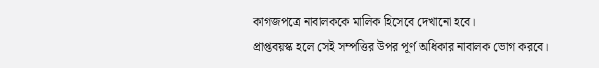কাগজপত্রে নাবালককে মালিক হিসেবে দেখানো হবে।
প্রাপ্তবয়স্ক হলে সেই সম্পত্তির উপর পূর্ণ অধিকার নাবালক ভোগ করবে।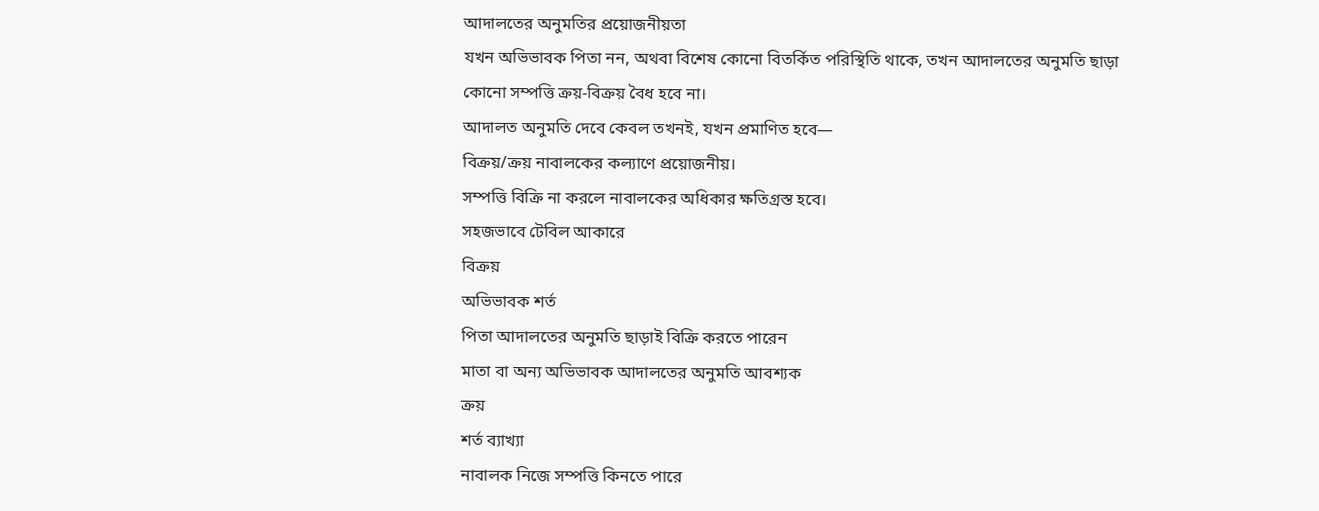আদালতের অনুমতির প্রয়োজনীয়তা
যখন অভিভাবক পিতা নন, অথবা বিশেষ কোনো বিতর্কিত পরিস্থিতি থাকে, তখন আদালতের অনুমতি ছাড়া কোনো সম্পত্তি ক্রয়-বিক্রয় বৈধ হবে না।
আদালত অনুমতি দেবে কেবল তখনই, যখন প্রমাণিত হবে—
বিক্রয়/ক্রয় নাবালকের কল্যাণে প্রয়োজনীয়।
সম্পত্তি বিক্রি না করলে নাবালকের অধিকার ক্ষতিগ্রস্ত হবে।
সহজভাবে টেবিল আকারে
বিক্রয়
অভিভাবক শর্ত
পিতা আদালতের অনুমতি ছাড়াই বিক্রি করতে পারেন
মাতা বা অন্য অভিভাবক আদালতের অনুমতি আবশ্যক
ক্রয়
শর্ত ব্যাখ্যা
নাবালক নিজে সম্পত্তি কিনতে পারে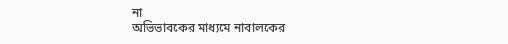না
অভিভাবকের মাধ্যমে নাবালকের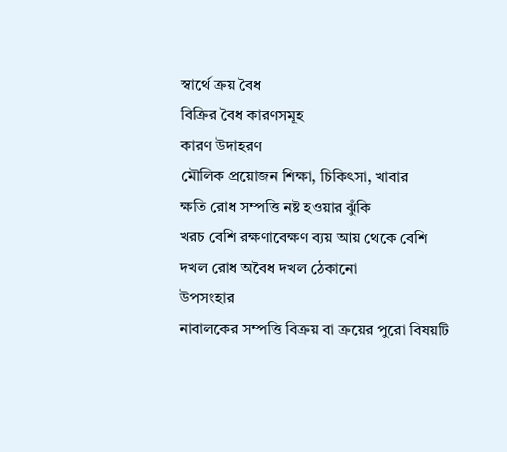স্বার্থে ক্রয় বৈধ
বিক্রির বৈধ কারণসমূহ
কারণ উদাহরণ
মৌলিক প্রয়োজন শিক্ষা, চিকিৎসা, খাবার
ক্ষতি রোধ সম্পত্তি নষ্ট হওয়ার ঝুঁকি
খরচ বেশি রক্ষণাবেক্ষণ ব্যয় আয় থেকে বেশি
দখল রোধ অবৈধ দখল ঠেকানো
উপসংহার
নাবালকের সম্পত্তি বিক্রয় বা ক্রয়ের পুরো বিষয়টি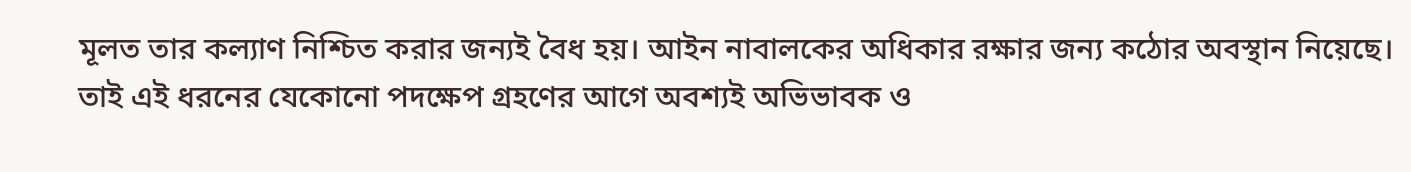মূলত তার কল্যাণ নিশ্চিত করার জন্যই বৈধ হয়। আইন নাবালকের অধিকার রক্ষার জন্য কঠোর অবস্থান নিয়েছে। তাই এই ধরনের যেকোনো পদক্ষেপ গ্রহণের আগে অবশ্যই অভিভাবক ও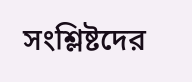সংশ্লিষ্টদের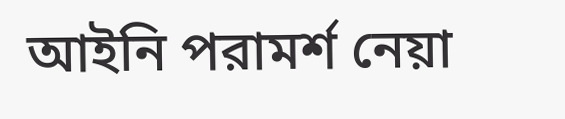আইনি পরামর্শ নেয়া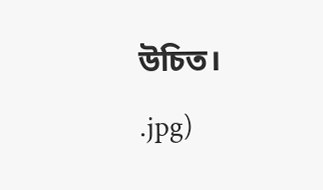উচিত।
.jpg)